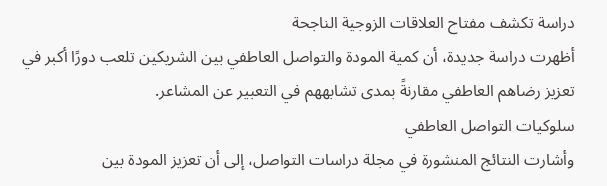دراسة تكشف مفتاح العلاقات الزوجية الناجحة
أظهرت دراسة جديدة، أن كمية المودة والتواصل العاطفي بين الشريكين تلعب دورًا أكبر في تعزيز رضاهم العاطفي مقارنةً بمدى تشابههم في التعبير عن المشاعر.
سلوكيات التواصل العاطفي
وأشارت النتائج المنشورة في مجلة دراسات التواصل، إلى أن تعزيز المودة بين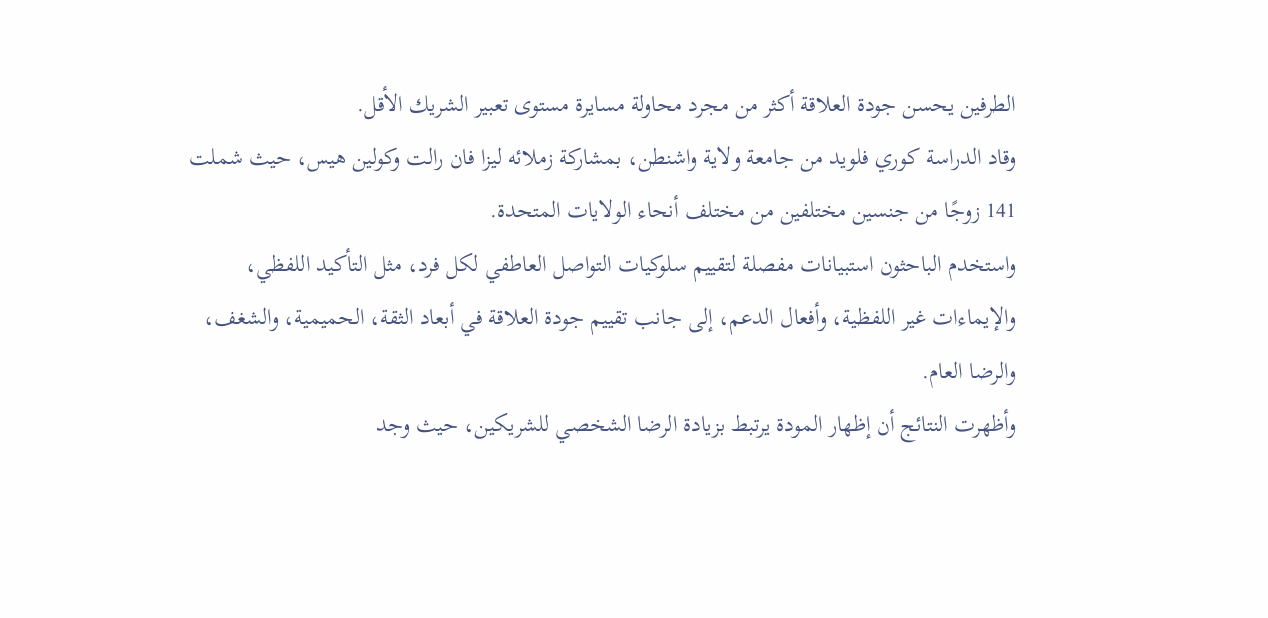الطرفين يحسن جودة العلاقة أكثر من مجرد محاولة مسايرة مستوى تعبير الشريك الأقل.
وقاد الدراسة كوري فلويد من جامعة ولاية واشنطن، بمشاركة زملائه ليزا فان رالت وكولين هيس، حيث شملت 141 زوجًا من جنسين مختلفين من مختلف أنحاء الولايات المتحدة.
واستخدم الباحثون استبيانات مفصلة لتقييم سلوكيات التواصل العاطفي لكل فرد، مثل التأكيد اللفظي، والإيماءات غير اللفظية، وأفعال الدعم، إلى جانب تقييم جودة العلاقة في أبعاد الثقة، الحميمية، والشغف، والرضا العام.
وأظهرت النتائج أن إظهار المودة يرتبط بزيادة الرضا الشخصي للشريكين، حيث وجد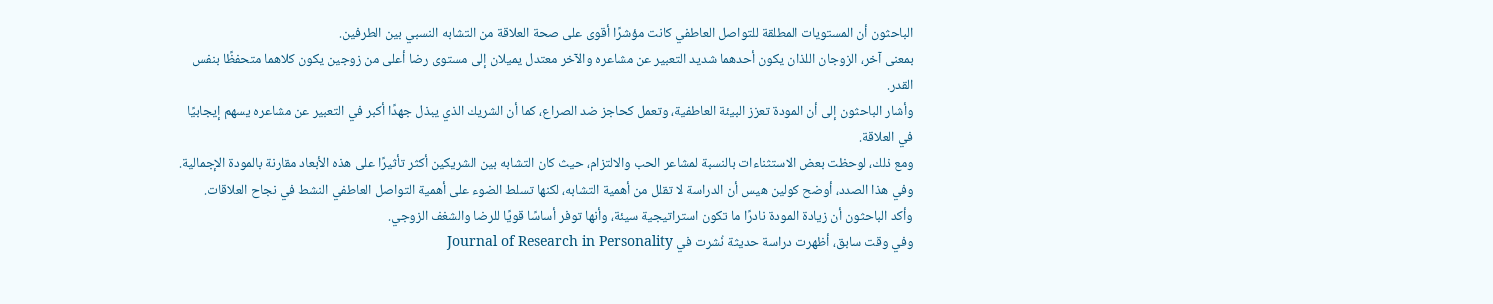الباحثون أن المستويات المطلقة للتواصل العاطفي كانت مؤشرًا أقوى على صحة العلاقة من التشابه النسبي بين الطرفين.
بمعنى آخر، الزوجان اللذان يكون أحدهما شديد التعبير عن مشاعره والآخر معتدل يميلان إلى مستوى رضا أعلى من زوجين يكون كلاهما متحفظًا بنفس القدر.
وأشار الباحثون إلى أن المودة تعزز البيئة العاطفية، وتعمل كحاجز ضد الصراع، كما أن الشريك الذي يبذل جهدًا أكبر في التعبير عن مشاعره يسهم إيجابيًا في العلاقة.
ومع ذلك، لوحظت بعض الاستثناءات بالنسبة لمشاعر الحب والالتزام، حيث كان التشابه بين الشريكين أكثر تأثيرًا على هذه الأبعاد مقارنة بالمودة الإجمالية.
وفي هذا الصدد، أوضح كولين هيس أن الدراسة لا تقلل من أهمية التشابه، لكنها تسلط الضوء على أهمية التواصل العاطفي النشط في نجاح العلاقات.
وأكد الباحثون أن زيادة المودة نادرًا ما تكون استراتيجية سيئة، وأنها توفر أساسًا قويًا للرضا والشغف الزوجي.
وفي وقت سابق، أظهرت دراسة حديثة نُشرت في Journal of Research in Personality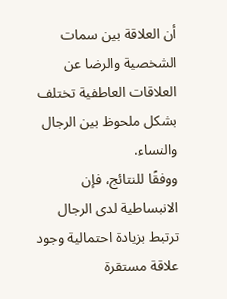أن العلاقة بين سمات الشخصية والرضا عن العلاقات العاطفية تختلف بشكل ملحوظ بين الرجال والنساء.
ووفقًا للنتائج، فإن الانبساطية لدى الرجال ترتبط بزيادة احتمالية وجود علاقة مستقرة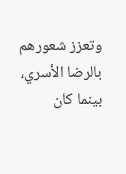وتعزز شعورهم بالرضا الأسري، بينما كان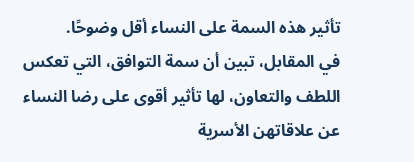تأثير هذه السمة على النساء أقل وضوحًا.
في المقابل، تبين أن سمة التوافق، التي تعكس اللطف والتعاون، لها تأثير أقوى على رضا النساء عن علاقاتهن الأسرية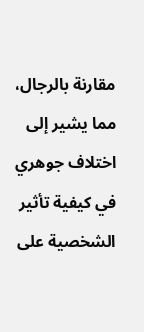مقارنة بالرجال، مما يشير إلى اختلاف جوهري في كيفية تأثير الشخصية على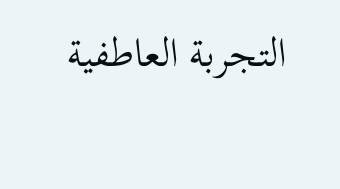التجربة العاطفية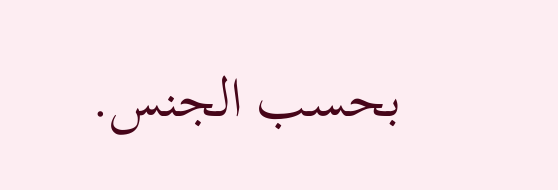بحسب الجنس.